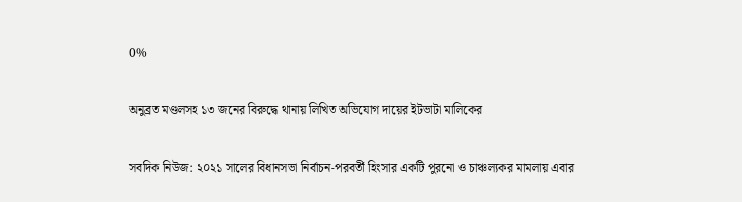0%

অনুব্রত মণ্ডলসহ ১৩ জনের বিরুদ্ধে থানায় লিখিত অভিযোগ দায়ের ইটভাটা মালিকের

সবদিক নিউজ: ২০২১ সালের বিধানসভা নির্বাচন-পরবর্তী হিংসার একটি পুরনো ও চাঞ্চল্যকর মামলায় এবার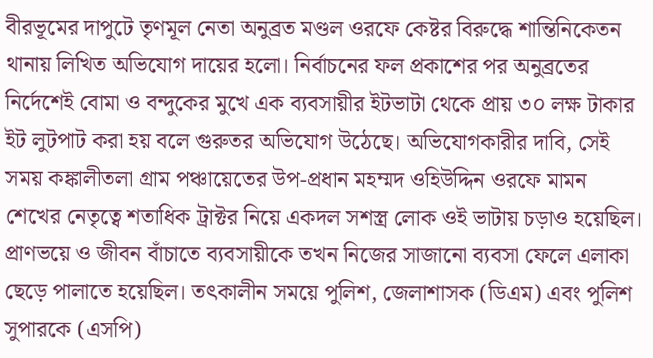বীরভূমের দাপুটে তৃণমূল নেতা অনুব্রত মণ্ডল ওরফে কেষ্টর বিরুদ্ধে শান্তিনিকেতন থানায় লিখিত অভিযোগ দায়ের হলো। নির্বাচনের ফল প্রকাশের পর অনুব্রতের নির্দেশেই বোমা ও বন্দুকের মুখে এক ব্যবসায়ীর ইটভাটা থেকে প্রায় ৩০ লক্ষ টাকার ইট লুটপাট করা হয় বলে গুরুতর অভিযোগ উঠেছে। অভিযোগকারীর দাবি, সেই সময় কঙ্কালীতলা গ্রাম পঞ্চায়েতের উপ-প্রধান মহম্মদ ওহিউদ্দিন ওরফে মামন শেখের নেতৃত্বে শতাধিক ট্রাক্টর নিয়ে একদল সশস্ত্র লোক ওই ভাটায় চড়াও হয়েছিল। প্রাণভয়ে ও জীবন বাঁচাতে ব্যবসায়ীকে তখন নিজের সাজানো ব্যবসা ফেলে এলাকা ছেড়ে পালাতে হয়েছিল। তৎকালীন সময়ে পুলিশ, জেলাশাসক (ডিএম) এবং পুলিশ সুপারকে (এসপি)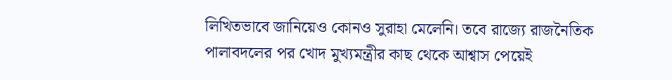লিখিতভাবে জানিয়েও কোনও সুরাহা মেলেনি। তবে রাজ্যে রাজনৈতিক পালাবদলের পর খোদ মুখ্যমন্ত্রীর কাছ থেকে আশ্বাস পেয়েই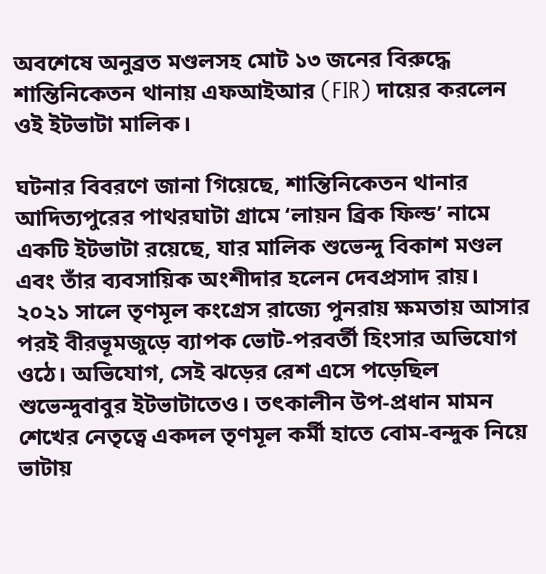অবশেষে অনুব্রত মণ্ডলসহ মোট ১৩ জনের বিরুদ্ধে শান্তিনিকেতন থানায় এফআইআর (FIR) দায়ের করলেন ওই ইটভাটা মালিক।

ঘটনার বিবরণে জানা গিয়েছে, শান্তিনিকেতন থানার আদিত্যপুরের পাথরঘাটা গ্রামে ‘লায়ন ব্রিক ফিল্ড’ নামে একটি ইটভাটা রয়েছে, যার মালিক শুভেন্দু বিকাশ মণ্ডল এবং তাঁর ব্যবসায়িক অংশীদার হলেন দেবপ্রসাদ রায়। ২০২১ সালে তৃণমূল কংগ্রেস রাজ্যে পুনরায় ক্ষমতায় আসার পরই বীরভূমজুড়ে ব্যাপক ভোট-পরবর্তী হিংসার অভিযোগ ওঠে। অভিযোগ, সেই ঝড়ের রেশ এসে পড়েছিল শুভেন্দুবাবুর ইটভাটাতেও। তৎকালীন উপ-প্রধান মামন শেখের নেতৃত্বে একদল তৃণমূল কর্মী হাতে বোম-বন্দুক নিয়ে ভাটায়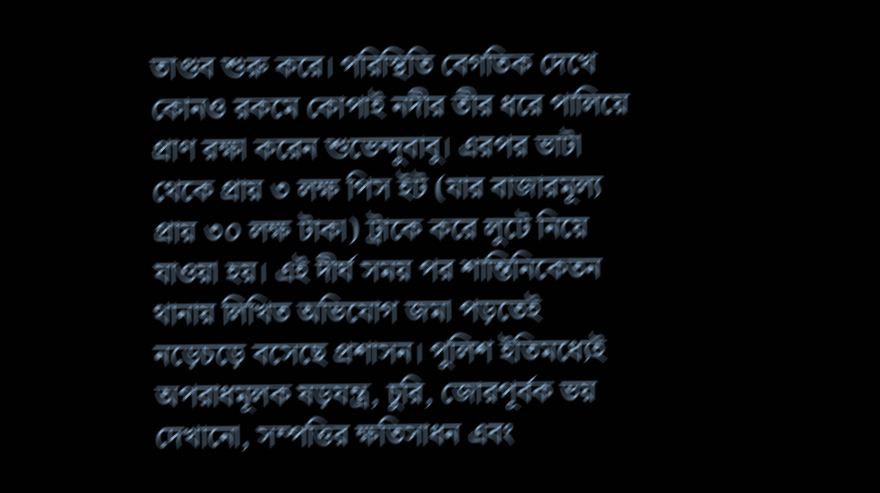তাণ্ডব শুরু করে। পরিস্থিতি বেগতিক দেখে কোনও রকমে কোপাই নদীর তীর ধরে পালিয়ে প্রাণ রক্ষা করেন শুভেন্দুবাবু। এরপর ভাটা থেকে প্রায় ৩ লক্ষ পিস ইট (যার বাজারমূল্য প্রায় ৩০ লক্ষ টাকা) ট্রাকে করে লুটে নিয়ে যাওয়া হয়। এই দীর্ঘ সময় পর শান্তিনিকেতন থানায় লিখিত অভিযোগ জমা পড়তেই নড়েচড়ে বসেছে প্রশাসন। পুলিশ ইতিমধ্যেই অপরাধমূলক ষড়যন্ত্র, চুরি, জোরপূর্বক ভয় দেখানো, সম্পত্তির ক্ষতিসাধন এবং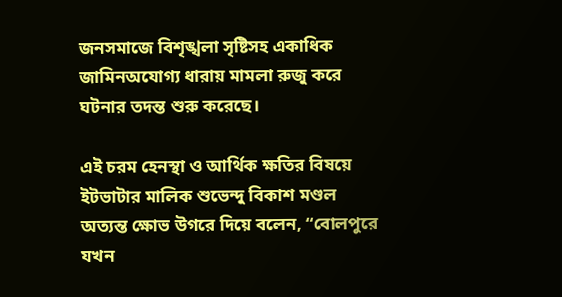জনসমাজে বিশৃঙ্খলা সৃষ্টিসহ একাধিক জামিনঅযোগ্য ধারায় মামলা রুজু করে ঘটনার তদন্ত শুরু করেছে।

এই চরম হেনস্থা ও আর্থিক ক্ষতির বিষয়ে ইটভাটার মালিক শুভেন্দু বিকাশ মণ্ডল অত্যন্ত ক্ষোভ উগরে দিয়ে বলেন, “বোলপুরে যখন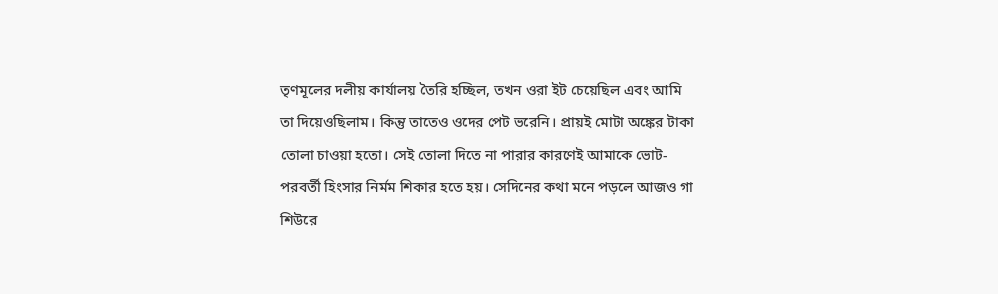তৃণমূলের দলীয় কার্যালয় তৈরি হচ্ছিল, তখন ওরা ইট চেয়েছিল এবং আমি তা দিয়েওছিলাম। কিন্তু তাতেও ওদের পেট ভরেনি। প্রায়ই মোটা অঙ্কের টাকা তোলা চাওয়া হতো। সেই তোলা দিতে না পারার কারণেই আমাকে ভোট-পরবর্তী হিংসার নির্মম শিকার হতে হয়। সেদিনের কথা মনে পড়লে আজও গা শিউরে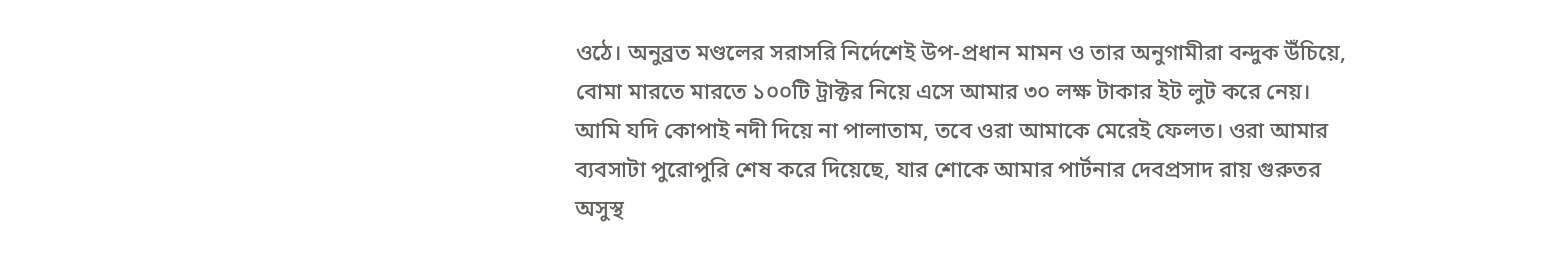ওঠে। অনুব্রত মণ্ডলের সরাসরি নির্দেশেই উপ-প্রধান মামন ও তার অনুগামীরা বন্দুক উঁচিয়ে, বোমা মারতে মারতে ১০০টি ট্রাক্টর নিয়ে এসে আমার ৩০ লক্ষ টাকার ইট লুট করে নেয়। আমি যদি কোপাই নদী দিয়ে না পালাতাম, তবে ওরা আমাকে মেরেই ফেলত। ওরা আমার ব্যবসাটা পুরোপুরি শেষ করে দিয়েছে, যার শোকে আমার পার্টনার দেবপ্রসাদ রায় গুরুতর অসুস্থ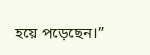হয়ে পড়েছেন।”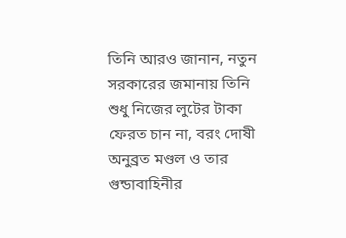তিনি আরও জানান, নতুন সরকারের জমানায় তিনি শুধু নিজের লুটের টাকা ফেরত চান না, বরং দোষী অনুব্রত মণ্ডল ও তার গুন্ডাবাহিনীর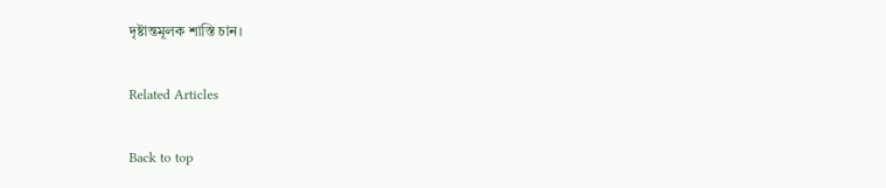দৃষ্টান্তমূলক শাস্তি চান।

Related Articles

Back to top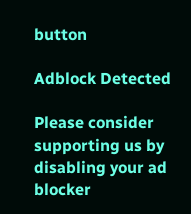button

Adblock Detected

Please consider supporting us by disabling your ad blocker